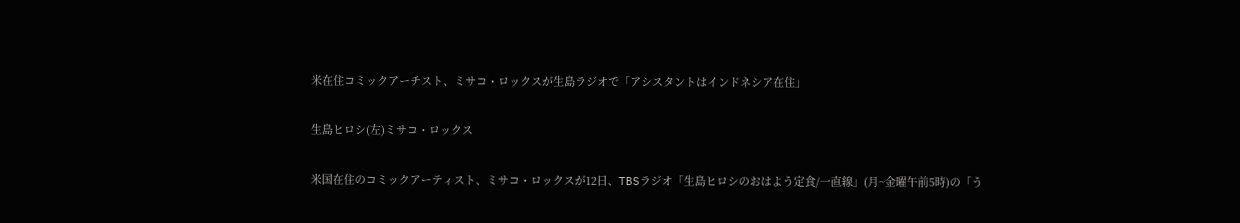米在住コミックアーチスト、ミサコ・ロックスが生島ラジオで「アシスタントはインドネシア在住」

生島ヒロシ(左)ミサコ・ロックス

米国在住のコミックアーティスト、ミサコ・ロックスが12日、TBSラジオ「生島ヒロシのおはよう定食/一直線」(月~金曜午前5時)の「う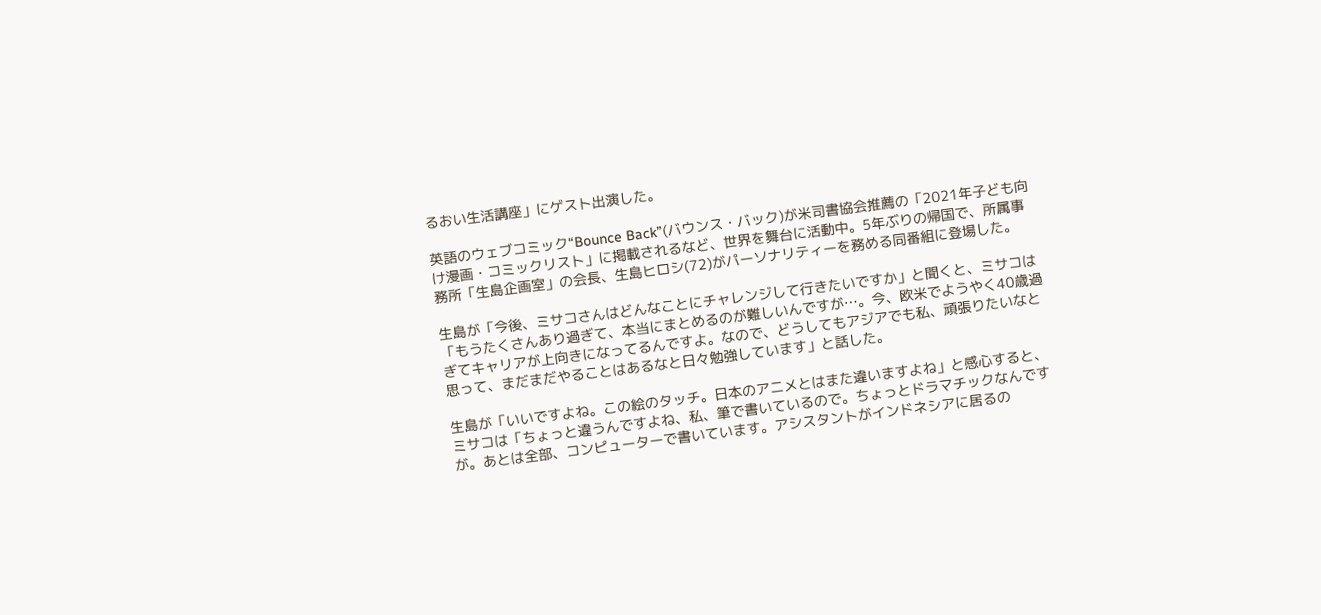るおい生活講座」にゲスト出演した。

英語のウェブコミック“Bounce Back”(バウンス・バック)が米司書協会推薦の「2021年子ども向け漫画・コミックリスト」に掲載されるなど、世界を舞台に活動中。5年ぶりの帰国で、所属事務所「生島企画室」の会長、生島ヒロシ(72)がパーソナリティーを務める同番組に登場した。

生島が「今後、ミサコさんはどんなことにチャレンジして行きたいですか」と聞くと、ミサコは「もうたくさんあり過ぎて、本当にまとめるのが難しいんですが…。今、欧米でようやく40歳過ぎてキャリアが上向きになってるんですよ。なので、どうしてもアジアでも私、頑張りたいなと思って、まだまだやることはあるなと日々勉強しています」と話した。

生島が「いいですよね。この絵のタッチ。日本のアニメとはまた違いますよね」と感心すると、ミサコは「ちょっと違うんですよね、私、筆で書いているので。ちょっとドラマチックなんですが。あとは全部、コンピューターで書いています。アシスタントがインドネシアに居るの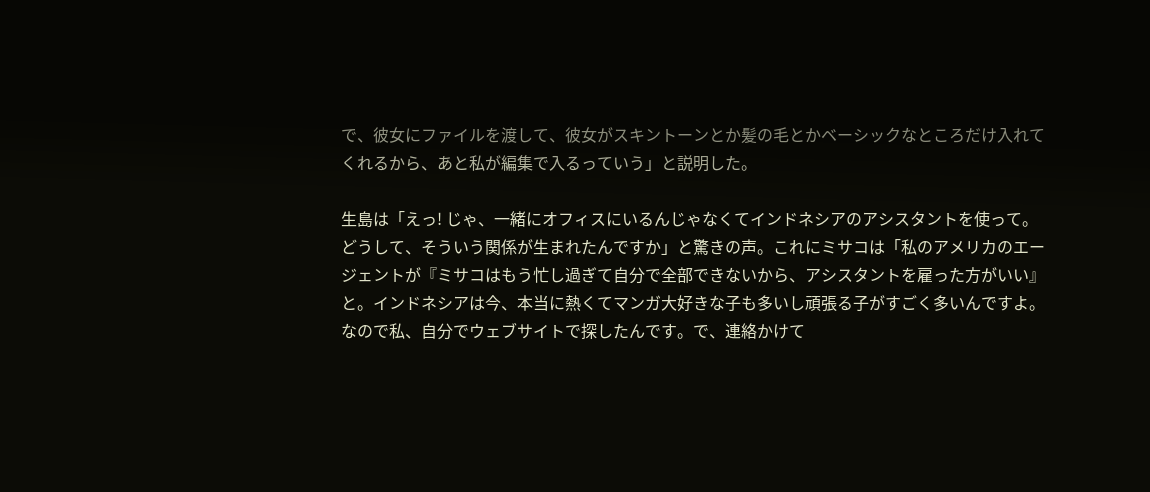で、彼女にファイルを渡して、彼女がスキントーンとか髪の毛とかベーシックなところだけ入れてくれるから、あと私が編集で入るっていう」と説明した。

生島は「えっ! じゃ、一緒にオフィスにいるんじゃなくてインドネシアのアシスタントを使って。どうして、そういう関係が生まれたんですか」と驚きの声。これにミサコは「私のアメリカのエージェントが『ミサコはもう忙し過ぎて自分で全部できないから、アシスタントを雇った方がいい』と。インドネシアは今、本当に熱くてマンガ大好きな子も多いし頑張る子がすごく多いんですよ。なので私、自分でウェブサイトで探したんです。で、連絡かけて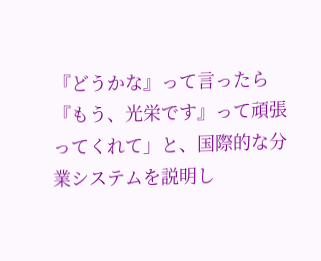『どうかな』って言ったら『もう、光栄です』って頑張ってくれて」と、国際的な分業システムを説明し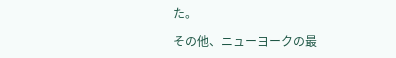た。

その他、ニューヨークの最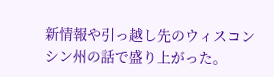新情報や引っ越し先のウィスコンシン州の話で盛り上がった。